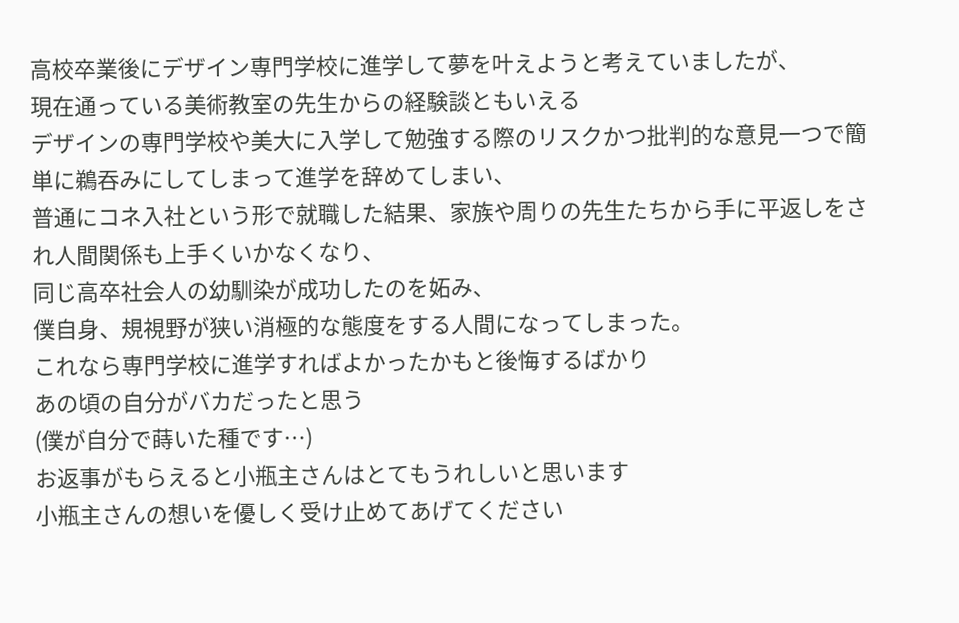高校卒業後にデザイン専門学校に進学して夢を叶えようと考えていましたが、
現在通っている美術教室の先生からの経験談ともいえる
デザインの専門学校や美大に入学して勉強する際のリスクかつ批判的な意見一つで簡単に鵜吞みにしてしまって進学を辞めてしまい、
普通にコネ入社という形で就職した結果、家族や周りの先生たちから手に平返しをされ人間関係も上手くいかなくなり、
同じ高卒社会人の幼馴染が成功したのを妬み、
僕自身、規視野が狭い消極的な態度をする人間になってしまった。
これなら専門学校に進学すればよかったかもと後悔するばかり
あの頃の自分がバカだったと思う
(僕が自分で蒔いた種です…)
お返事がもらえると小瓶主さんはとてもうれしいと思います
小瓶主さんの想いを優しく受け止めてあげてください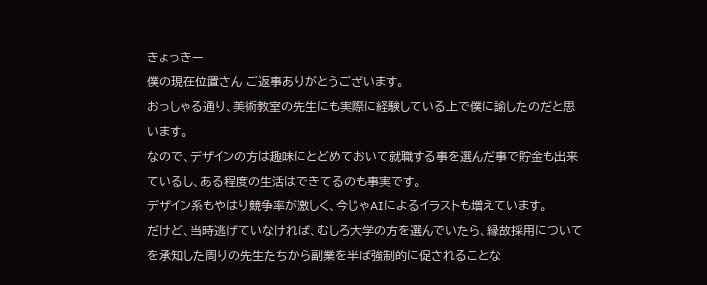きょっきー
僕の現在位置さん ご返事ありがとうございます。
おっしゃる通り、美術教室の先生にも実際に経験している上で僕に諭したのだと思います。
なので、デザインの方は趣味にとどめておいて就職する事を選んだ事で貯金も出来ているし、ある程度の生活はできてるのも事実です。
デザイン系もやはり競争率が激しく、今じゃAIによるイラストも増えています。
だけど、当時逃げていなければ、むしろ大学の方を選んでいたら、縁故採用についてを承知した周りの先生たちから副業を半ば強制的に促されることな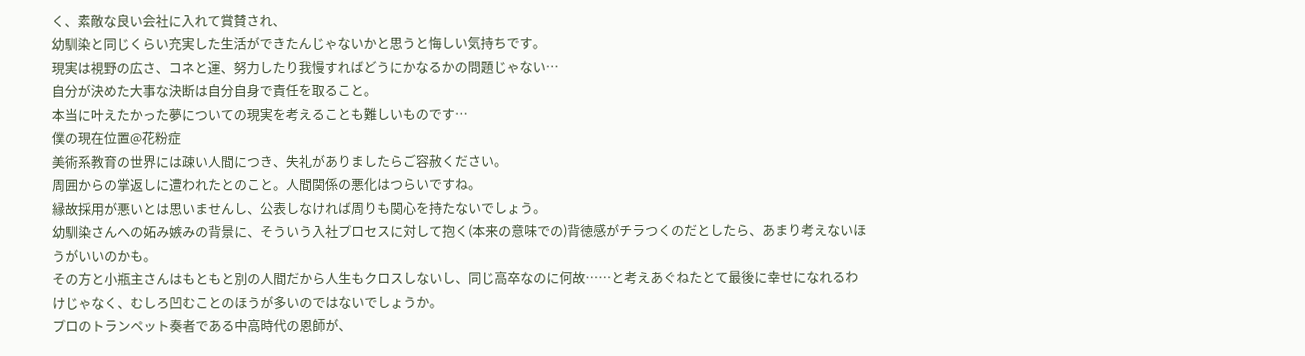く、素敵な良い会社に入れて賞賛され、
幼馴染と同じくらい充実した生活ができたんじゃないかと思うと悔しい気持ちです。
現実は視野の広さ、コネと運、努力したり我慢すればどうにかなるかの問題じゃない…
自分が決めた大事な決断は自分自身で責任を取ること。
本当に叶えたかった夢についての現実を考えることも難しいものです…
僕の現在位置@花粉症
美術系教育の世界には疎い人間につき、失礼がありましたらご容赦ください。
周囲からの掌返しに遭われたとのこと。人間関係の悪化はつらいですね。
縁故採用が悪いとは思いませんし、公表しなければ周りも関心を持たないでしょう。
幼馴染さんへの妬み嫉みの背景に、そういう入社プロセスに対して抱く(本来の意味での)背徳感がチラつくのだとしたら、あまり考えないほうがいいのかも。
その方と小瓶主さんはもともと別の人間だから人生もクロスしないし、同じ高卒なのに何故……と考えあぐねたとて最後に幸せになれるわけじゃなく、むしろ凹むことのほうが多いのではないでしょうか。
プロのトランペット奏者である中高時代の恩師が、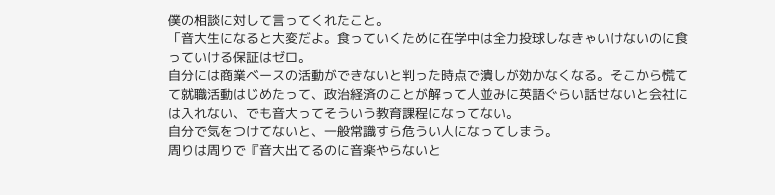僕の相談に対して言ってくれたこと。
「音大生になると大変だよ。食っていくために在学中は全力投球しなきゃいけないのに食っていける保証はゼロ。
自分には商業ベースの活動ができないと判った時点で潰しが効かなくなる。そこから慌てて就職活動はじめたって、政治経済のことが解って人並みに英語ぐらい話せないと会社には入れない、でも音大ってそういう教育課程になってない。
自分で気をつけてないと、一般常識すら危うい人になってしまう。
周りは周りで『音大出てるのに音楽やらないと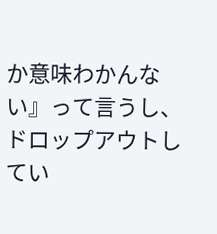か意味わかんない』って言うし、ドロップアウトしてい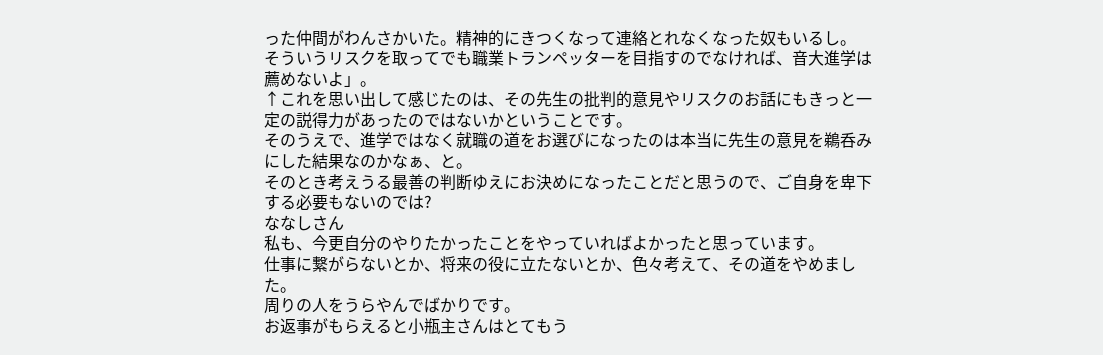った仲間がわんさかいた。精神的にきつくなって連絡とれなくなった奴もいるし。
そういうリスクを取ってでも職業トランペッターを目指すのでなければ、音大進学は薦めないよ」。
↑これを思い出して感じたのは、その先生の批判的意見やリスクのお話にもきっと一定の説得力があったのではないかということです。
そのうえで、進学ではなく就職の道をお選びになったのは本当に先生の意見を鵜呑みにした結果なのかなぁ、と。
そのとき考えうる最善の判断ゆえにお決めになったことだと思うので、ご自身を卑下する必要もないのでは?
ななしさん
私も、今更自分のやりたかったことをやっていればよかったと思っています。
仕事に繋がらないとか、将来の役に立たないとか、色々考えて、その道をやめました。
周りの人をうらやんでばかりです。
お返事がもらえると小瓶主さんはとてもう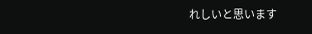れしいと思います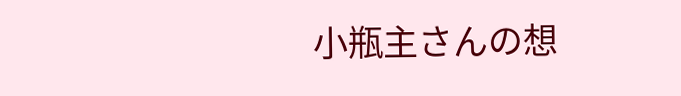小瓶主さんの想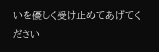いを優しく受け止めてあげてください